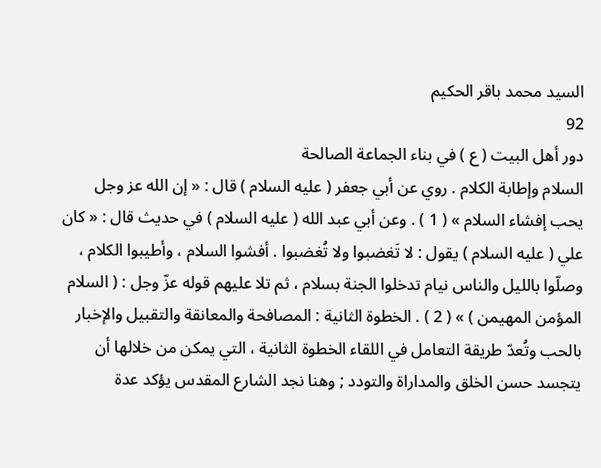السيد محمد باقر الحكيم
92
دور أهل البيت ( ع ) في بناء الجماعة الصالحة
السلام وإطابة الكلام . روي عن أبي جعفر ( عليه السلام ) قال : « إن الله عز وجل يحب إفشاء السلام » ( 1 ) . وعن أبي عبد الله ( عليه السلام ) في حديث قال : « كان علي ( عليه السلام ) يقول : لا تَغضبوا ولا تُغضبوا . أفشوا السلام ، وأطيبوا الكلام ، وصلّوا بالليل والناس نيام تدخلوا الجنة بسلام ، ثم تلا عليهم قوله عزّ وجل : ( السلام المؤمن المهيمن ) » ( 2 ) . الخطوة الثانية : المصافحة والمعانقة والتقبيل والإخبار بالحب وتُعدّ طريقة التعامل في اللقاء الخطوة الثانية ، التي يمكن من خلالها أن يتجسد حسن الخلق والمداراة والتودد ; وهنا نجد الشارع المقدس يؤكد عدة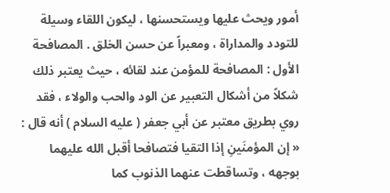أمور ويحث عليها ويستحسنها ، ليكون اللقاء وسيلة للتودد والمداراة ، ومعبراً عن حسن الخلق . المصافحة الأول : المصافحة للمؤمن عند لقائه ، حيث يعتبر ذلك شكلاً من أشكال التعبير عن الود والحب والولاء ، فقد روي بطريق معتبر عن أبي جعفر ( عليه السلام ) أنه قال : « إن المؤمنَينِ إذا التقيا فتصافحا أقبل الله عليهما بوجهه ، وتساقطت عنهما الذنوب كما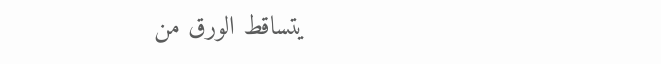يتساقط الورق من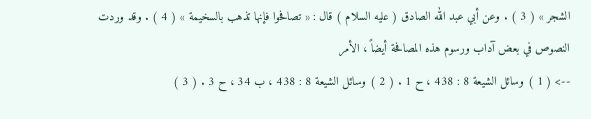الشجر » ( 3 ) . وعن أبي عبد الله الصادق ( عليه السلام ) قال : « تصافحوا فإنها تذهب بالسخيمة » ( 4 ) . وقد وردت النصوص في بعض آداب ورسوم هذه المصافحة أيضاً ، الأمر
--> ( 1 ) وسائل الشيعة 8 : 438 ، ح 1 . ( 2 ) وسائل الشيعة 8 : 438 ، ب 34 ، ح 3 . ( 3 )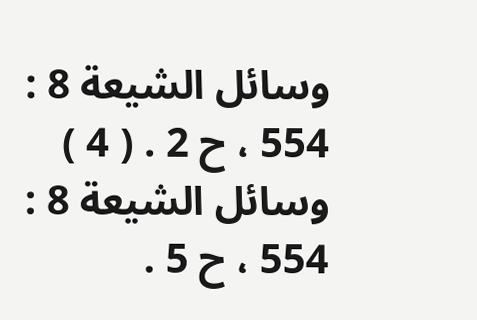وسائل الشيعة 8 : 554 ، ح 2 . ( 4 ) وسائل الشيعة 8 : 554 ، ح 5 .